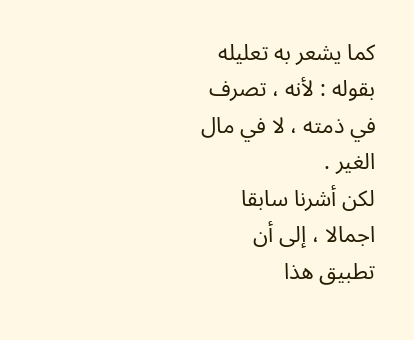كما يشعر به تعليله بقوله : لأنه ، تصرف في ذمته ، لا في مال الغير .
لكن أشرنا سابقا اجمالا ، إلى أن تطبيق هذا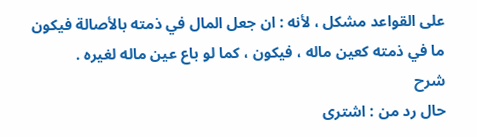على القواعد مشكل ، لأنه : ان جعل المال في ذمته بالأصالة فيكون ما في ذمته كعين ماله ، فيكون ، كما لو باع عين ماله لغيره .
شرح
حال رد من : اشترى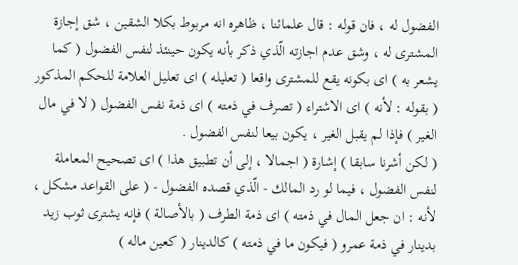الفضول له ، فان قوله : قال علمائنا ، ظاهره انه مربوط بكلا الشقين ، شق إجازة المشترى له ، وشق عدم اجازته الّذي ذكر بأنه يكون حينئذ لنفس الفضول ( كما يشعر به ) اى بكونه يقع للمشترى واقعا ( تعليله ) اى تعليل العلامة للحكم المذكور ( بقوله : لأنه ) اى الاشتراء ( تصرف في ذمته ) اى ذمة نفس الفضول ( لا في مال الغير ) فإذا لم يقبل الغير ، يكون بيعا لنفس الفضول .
( لكن أشرنا سابقا ) إشارة ( اجمالا ، إلى أن تطبيق هذا ) اى تصحيح المعاملة لنفس الفضول ، فيما لو رد المالك - الّذي قصده الفضول - ( على القواعد مشكل ، لأنه : ان جعل المال في ذمته ) اى ذمة الطرف ( بالأصالة ) فإنه يشترى ثوب زيد بدينار في ذمة عمرو ( فيكون ما في ذمته ) كالدينار ( كعين ماله )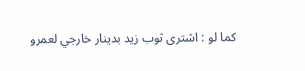كما لو : اشترى ثوب زيد بدينار خارجي لعمرو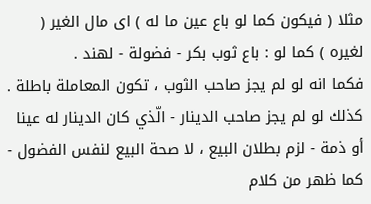مثلا ( فيكون كما لو باع عين ما له ) اى مال الغير ( لغيره ) كما لو : باع ثوب بكر - فضولة - لهند .
فكما انه لو لم يجز صاحب الثوب ، تكون المعاملة باطلة .
كذلك لو لم يجز صاحب الدينار - الّذي كان الدينار له عينا أو ذمة - لزم بطلان البيع ، لا صحة البيع لنفس الفضول - كما ظهر من كلام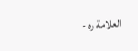العلامة ره -